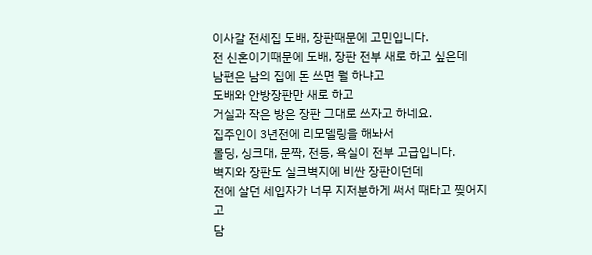이사갈 전세집 도배, 장판때문에 고민입니다.
전 신혼이기때문에 도배, 장판 전부 새로 하고 싶은데
남편은 남의 집에 돈 쓰면 뭘 하냐고
도배와 안방장판만 새로 하고
거실과 작은 방은 장판 그대로 쓰자고 하네요.
집주인이 3년전에 리모델링을 해놔서
몰딩, 싱크대, 문짝, 전등, 욕실이 전부 고급입니다.
벽지와 장판도 실크벽지에 비싼 장판이던데
전에 살던 세입자가 너무 지저분하게 써서 때타고 찢어지고
담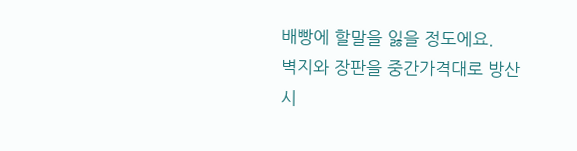배빵에 할말을 잃을 정도에요.
벽지와 장판을 중간가격대로 방산시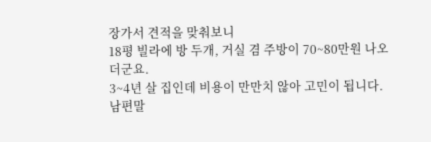장가서 견적을 맞춰보니
18평 빌라에 방 두개, 거실 겸 주방이 70~80만원 나오더군요.
3~4년 살 집인데 비용이 만만치 않아 고민이 됩니다.
남편말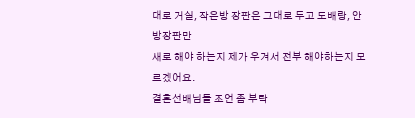대로 거실, 작은방 장판은 그대로 두고 도배랑, 안방장판만
새로 해야 하는지 제가 우겨서 전부 해야하는지 모르겠어요.
결혼선배님들 조언 좀 부탁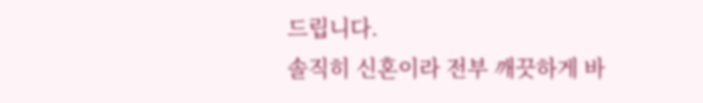드립니다.
솔직히 신혼이라 전부 깨끗하게 바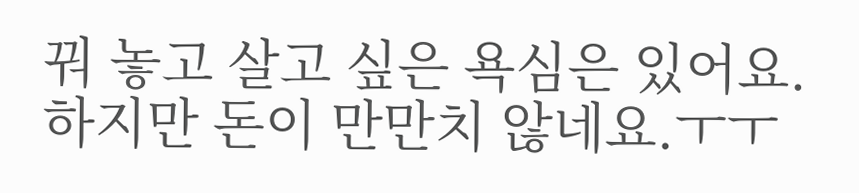꿔 놓고 살고 싶은 욕심은 있어요.
하지만 돈이 만만치 않네요.ㅜㅜ